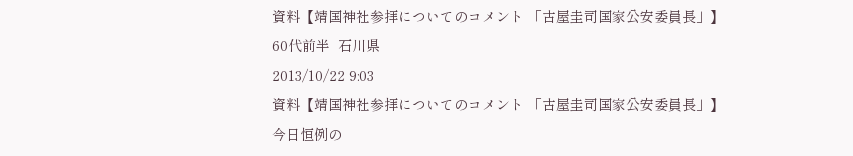資料【靖国神社参拝についてのコメント 「古屋圭司国家公安委員長」】
60代前半  石川県
2013/10/22 9:03
資料【靖国神社参拝についてのコメント 「古屋圭司国家公安委員長」】
今日恒例の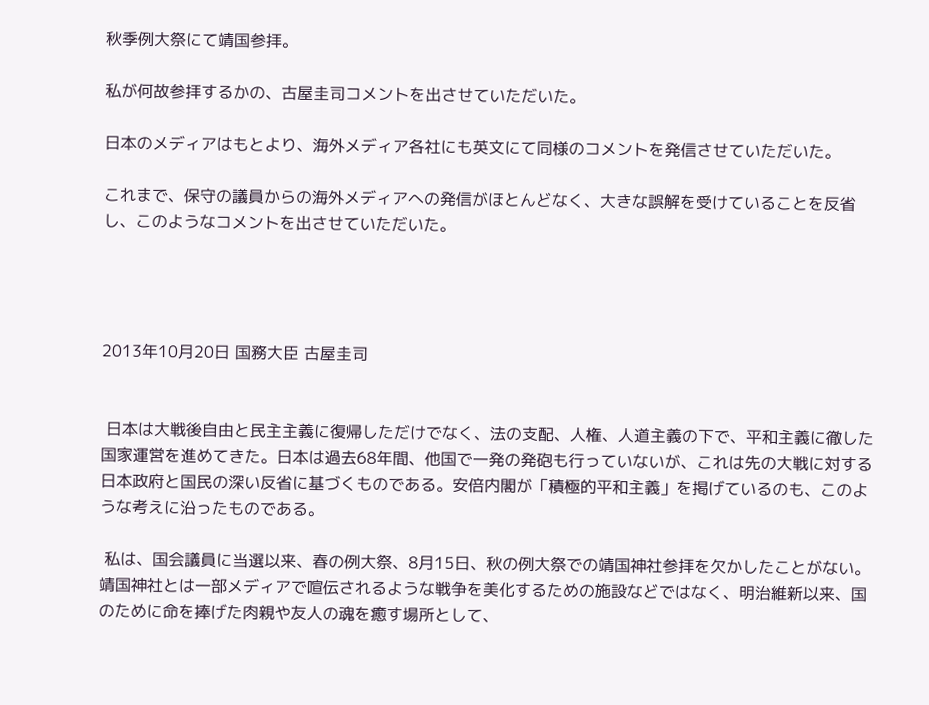秋季例大祭にて靖国参拝。

私が何故参拝するかの、古屋圭司コメントを出させていただいた。

日本のメディアはもとより、海外メディア各社にも英文にて同様のコメントを発信させていただいた。

これまで、保守の議員からの海外メディアへの発信がほとんどなく、大きな誤解を受けていることを反省し、このようなコメントを出させていただいた。




2013年10月20日 国務大臣 古屋圭司


 日本は大戦後自由と民主主義に復帰しただけでなく、法の支配、人権、人道主義の下で、平和主義に徹した国家運営を進めてきた。日本は過去68年間、他国で一発の発砲も行っていないが、これは先の大戦に対する日本政府と国民の深い反省に基づくものである。安倍内閣が「積極的平和主義」を掲げているのも、このような考えに沿ったものである。

 私は、国会議員に当選以来、春の例大祭、8月15日、秋の例大祭での靖国神社参拝を欠かしたことがない。靖国神社とは一部メディアで喧伝されるような戦争を美化するための施設などではなく、明治維新以来、国のために命を捧げた肉親や友人の魂を癒す場所として、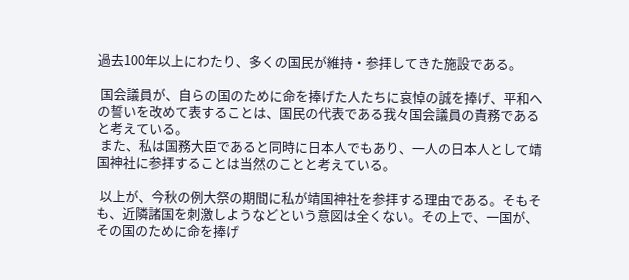過去100年以上にわたり、多くの国民が維持・参拝してきた施設である。

 国会議員が、自らの国のために命を捧げた人たちに哀悼の誠を捧げ、平和への誓いを改めて表することは、国民の代表である我々国会議員の責務であると考えている。
 また、私は国務大臣であると同時に日本人でもあり、一人の日本人として靖国神社に参拝することは当然のことと考えている。

 以上が、今秋の例大祭の期間に私が靖国神社を参拝する理由である。そもそも、近隣諸国を刺激しようなどという意図は全くない。その上で、一国が、その国のために命を捧げ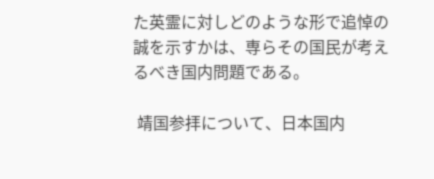た英霊に対しどのような形で追悼の誠を示すかは、専らその国民が考えるべき国内問題である。

 靖国参拝について、日本国内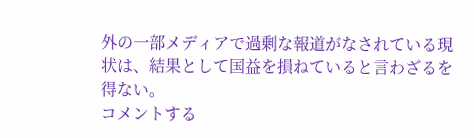外の一部メディアで過剰な報道がなされている現状は、結果として国益を損ねていると言わざるを得ない。
コメントする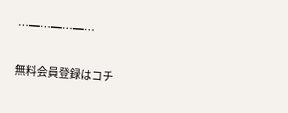…━…━…━…

無料会員登録はコチ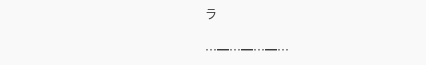ラ

…━…━…━…